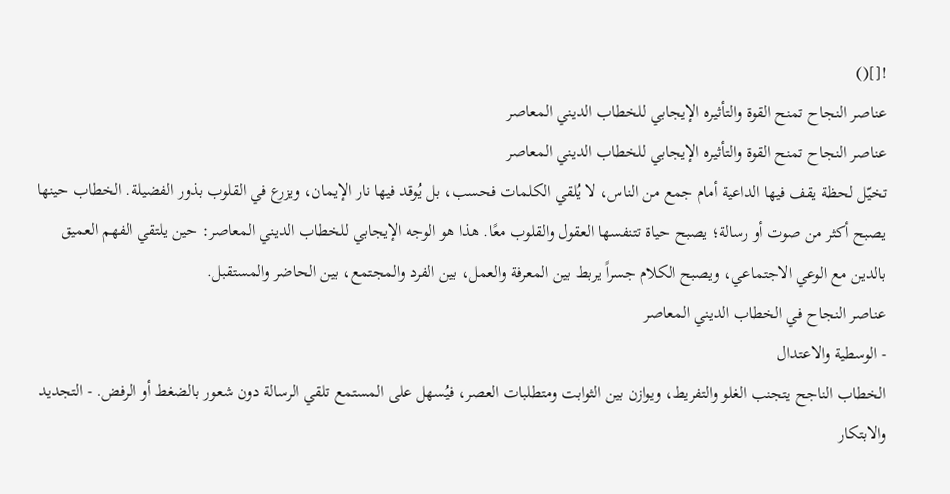![]()
عناصر النجاح تمنح القوة والتأثيره الإيجابي للخطاب الديني المعاصر
عناصر النجاح تمنح القوة والتأثيره الإيجابي للخطاب الديني المعاصر
تخيّل لحظة يقف فيها الداعية أمام جمع من الناس، لا يُلقي الكلمات فحسب، بل يُوقد فيها نار الإيمان، ويزرع في القلوب بذور الفضيلة. الخطاب حينها يصبح أكثر من صوت أو رسالة؛ يصبح حياة تتنفسها العقول والقلوب معًا. هذا هو الوجه الإيجابي للخطاب الديني المعاصر: حين يلتقي الفهم العميق بالدين مع الوعي الاجتماعي، ويصبح الكلام جسراً يربط بين المعرفة والعمل، بين الفرد والمجتمع، بين الحاضر والمستقبل.
عناصر النجاح في الخطاب الديني المعاصر
- الوسطية والاعتدال
الخطاب الناجح يتجنب الغلو والتفريط، ويوازن بين الثوابت ومتطلبات العصر، فيُسهل على المستمع تلقي الرسالة دون شعور بالضغط أو الرفض. - التجديد والابتكار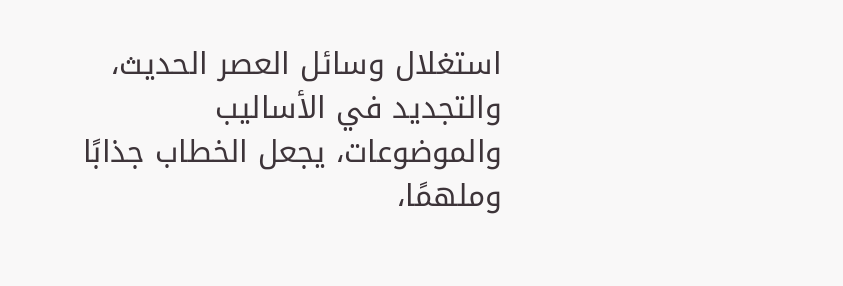استغلال وسائل العصر الحديث، والتجديد في الأساليب والموضوعات، يجعل الخطاب جذابًا وملهمًا،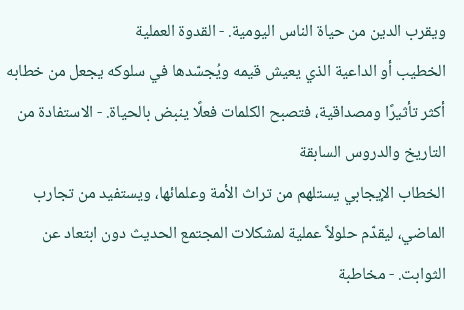ويقرب الدين من حياة الناس اليومية. - القدوة العملية
الخطيب أو الداعية الذي يعيش قيمه ويُجسّدها في سلوكه يجعل من خطابه أكثر تأثيرًا ومصداقية، فتصبح الكلمات فعلًا ينبض بالحياة. - الاستفادة من التاريخ والدروس السابقة
الخطاب الإيجابي يستلهم من تراث الأمة وعلمائها، ويستفيد من تجارب الماضي، ليقدّم حلولاً عملية لمشكلات المجتمع الحديث دون ابتعاد عن الثوابت. - مخاطبة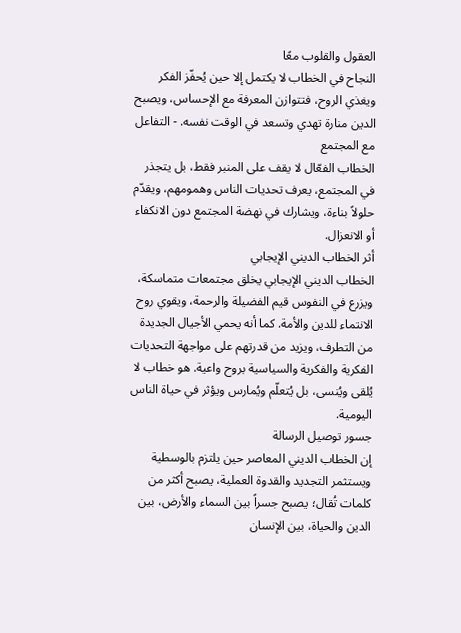العقول والقلوب معًا
النجاح في الخطاب لا يكتمل إلا حين يُحفّز الفكر ويغذي الروح، فتتوازن المعرفة مع الإحساس، ويصبح الدين منارة تهدي وتسعد في الوقت نفسه. - التفاعل مع المجتمع
الخطاب الفعّال لا يقف على المنبر فقط، بل يتجذر في المجتمع، يعرف تحديات الناس وهمومهم، ويقدّم حلولاً بناءة، ويشارك في نهضة المجتمع دون الانكفاء أو الانعزال.
أثر الخطاب الديني الإيجابي
الخطاب الديني الإيجابي يخلق مجتمعات متماسكة، ويزرع في النفوس قيم الفضيلة والرحمة، ويقوي روح الانتماء للدين والأمة. كما أنه يحمي الأجيال الجديدة من التطرف، ويزيد من قدرتهم على مواجهة التحديات الفكرية والفكرية والسياسية بروح واعية. هو خطاب لا يُلقى ويُنسى، بل يُتعلّم ويُمارس ويؤثر في حياة الناس اليومية.
جسور توصيل الرسالة
إن الخطاب الديني المعاصر حين يلتزم بالوسطية ويستثمر التجديد والقدوة العملية، يصبح أكثر من كلمات تُقال؛ يصبح جسراً بين السماء والأرض، بين الدين والحياة، بين الإنسان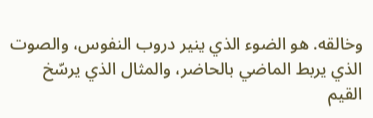وخالقه. هو الضوء الذي ينير دروب النفوس، والصوت الذي يربط الماضي بالحاضر، والمثال الذي يرسّخ القيم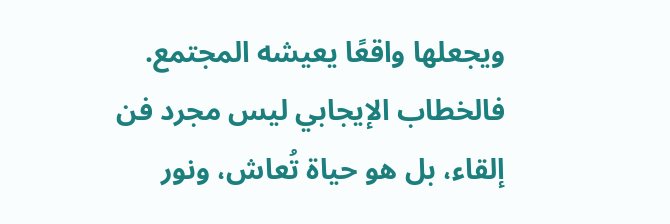ويجعلها واقعًا يعيشه المجتمع. فالخطاب الإيجابي ليس مجرد فن إلقاء، بل هو حياة تُعاش، ونور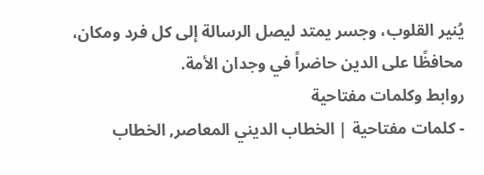يُنير القلوب، وجسر يمتد ليصل الرسالة إلى كل فرد ومكان، محافظًا على الدين حاضراً في وجدان الأمة.
روابط وكلمات مفتاحية
- كلمات مفتاحية | الخطاب الديني المعاصر, الخطاب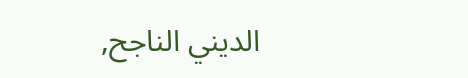الديني الناجح,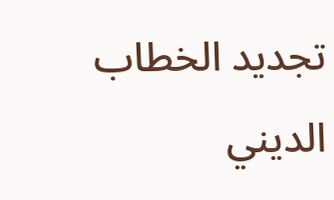تجديد الخطاب الديني